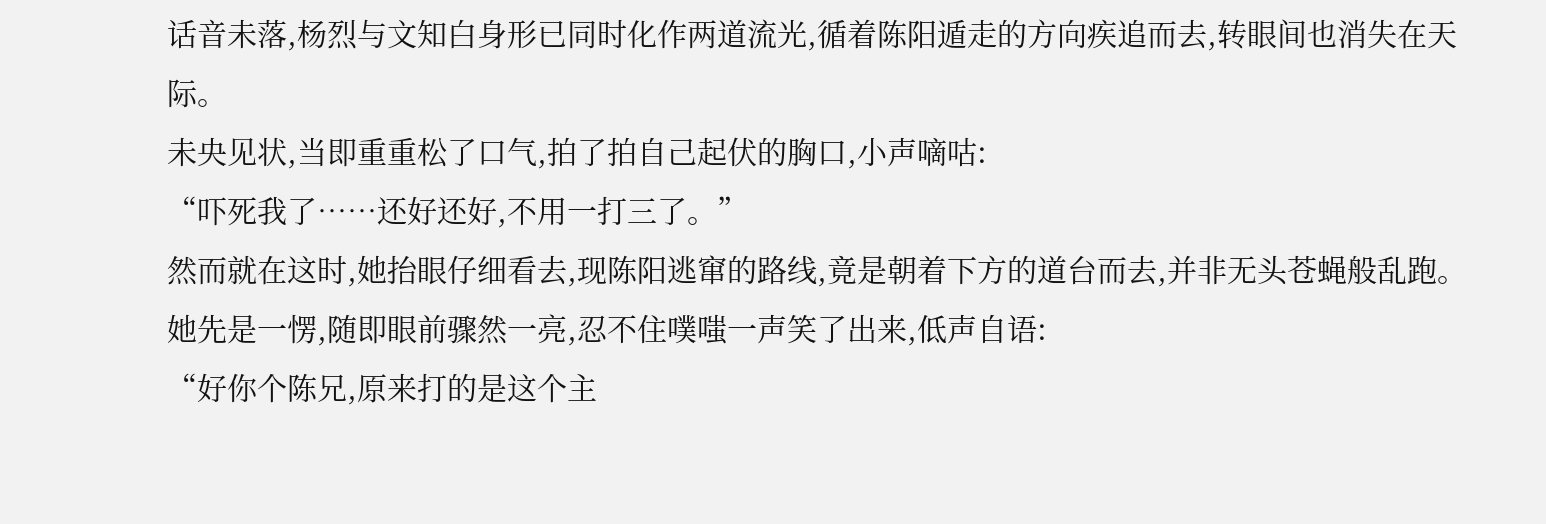话音未落,杨烈与文知白身形已同时化作两道流光,循着陈阳遁走的方向疾追而去,转眼间也消失在天际。
未央见状,当即重重松了口气,拍了拍自己起伏的胸口,小声嘀咕:
“吓死我了……还好还好,不用一打三了。”
然而就在这时,她抬眼仔细看去,现陈阳逃窜的路线,竟是朝着下方的道台而去,并非无头苍蝇般乱跑。
她先是一愣,随即眼前骤然一亮,忍不住噗嗤一声笑了出来,低声自语:
“好你个陈兄,原来打的是这个主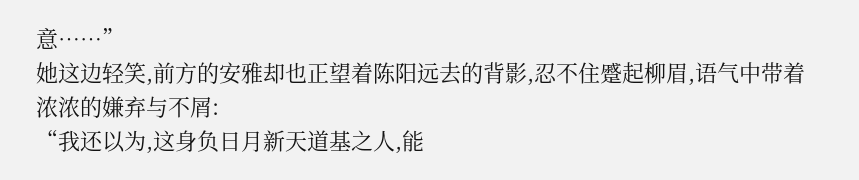意……”
她这边轻笑,前方的安雅却也正望着陈阳远去的背影,忍不住蹙起柳眉,语气中带着浓浓的嫌弃与不屑:
“我还以为,这身负日月新天道基之人,能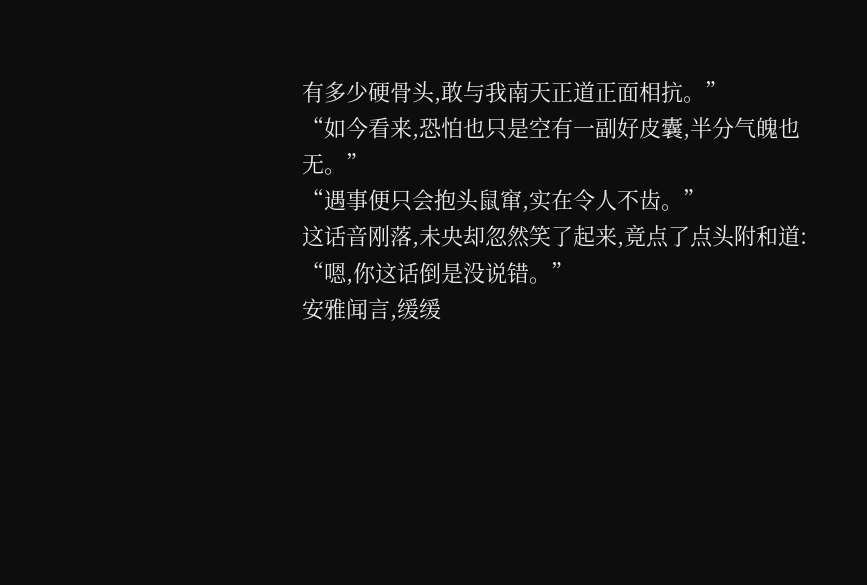有多少硬骨头,敢与我南天正道正面相抗。”
“如今看来,恐怕也只是空有一副好皮囊,半分气魄也无。”
“遇事便只会抱头鼠窜,实在令人不齿。”
这话音刚落,未央却忽然笑了起来,竟点了点头附和道:
“嗯,你这话倒是没说错。”
安雅闻言,缓缓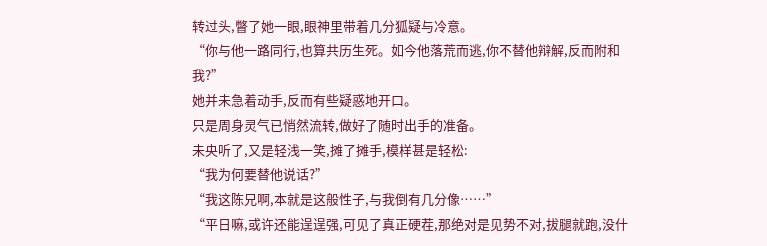转过头,瞥了她一眼,眼神里带着几分狐疑与冷意。
“你与他一路同行,也算共历生死。如今他落荒而逃,你不替他辩解,反而附和我?”
她并未急着动手,反而有些疑惑地开口。
只是周身灵气已悄然流转,做好了随时出手的准备。
未央听了,又是轻浅一笑,摊了摊手,模样甚是轻松:
“我为何要替他说话?”
“我这陈兄啊,本就是这般性子,与我倒有几分像……”
“平日嘛,或许还能逞逞强,可见了真正硬茬,那绝对是见势不对,拔腿就跑,没什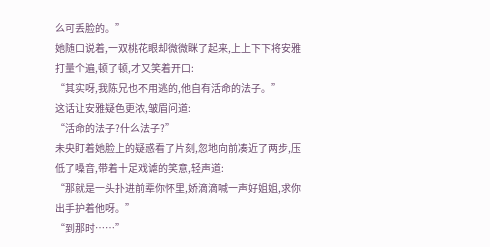么可丢脸的。”
她随口说着,一双桃花眼却微微眯了起来,上上下下将安雅打量个遍,顿了顿,才又笑着开口:
“其实呀,我陈兄也不用逃的,他自有活命的法子。”
这话让安雅疑色更浓,皱眉问道:
“活命的法子?什么法子?”
未央盯着她脸上的疑惑看了片刻,忽地向前凑近了两步,压低了嗓音,带着十足戏谑的笑意,轻声道:
“那就是一头扑进前辈你怀里,娇滴滴喊一声好姐姐,求你出手护着他呀。”
“到那时……”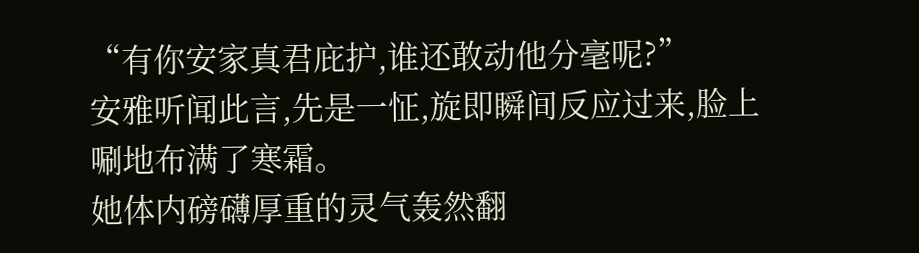“有你安家真君庇护,谁还敢动他分毫呢?”
安雅听闻此言,先是一怔,旋即瞬间反应过来,脸上唰地布满了寒霜。
她体内磅礴厚重的灵气轰然翻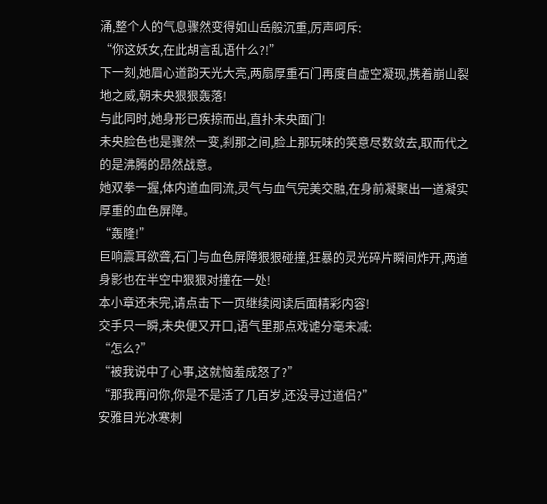涌,整个人的气息骤然变得如山岳般沉重,厉声呵斥:
“你这妖女,在此胡言乱语什么?!”
下一刻,她眉心道韵天光大亮,两扇厚重石门再度自虚空凝现,携着崩山裂地之威,朝未央狠狠轰落!
与此同时,她身形已疾掠而出,直扑未央面门!
未央脸色也是骤然一变,刹那之间,脸上那玩味的笑意尽数敛去,取而代之的是沸腾的昂然战意。
她双拳一握,体内道血同流,灵气与血气完美交融,在身前凝聚出一道凝实厚重的血色屏障。
“轰隆!”
巨响震耳欲聋,石门与血色屏障狠狠碰撞,狂暴的灵光碎片瞬间炸开,两道身影也在半空中狠狠对撞在一处!
本小章还未完,请点击下一页继续阅读后面精彩内容!
交手只一瞬,未央便又开口,语气里那点戏谑分毫未减:
“怎么?”
“被我说中了心事,这就恼羞成怒了?”
“那我再问你,你是不是活了几百岁,还没寻过道侣?”
安雅目光冰寒刺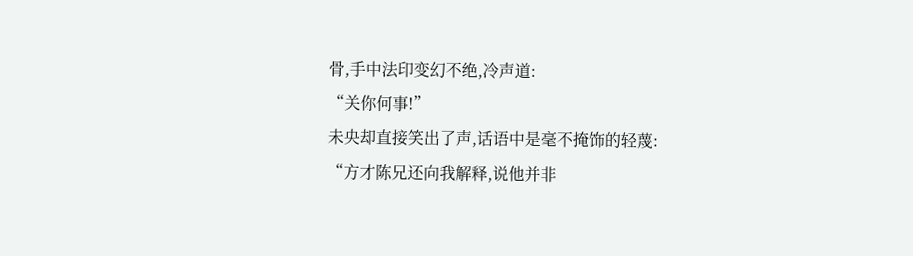骨,手中法印变幻不绝,冷声道:
“关你何事!”
未央却直接笑出了声,话语中是毫不掩饰的轻蔑:
“方才陈兄还向我解释,说他并非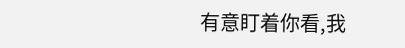有意盯着你看,我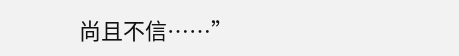尚且不信……”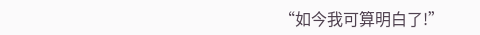“如今我可算明白了!”